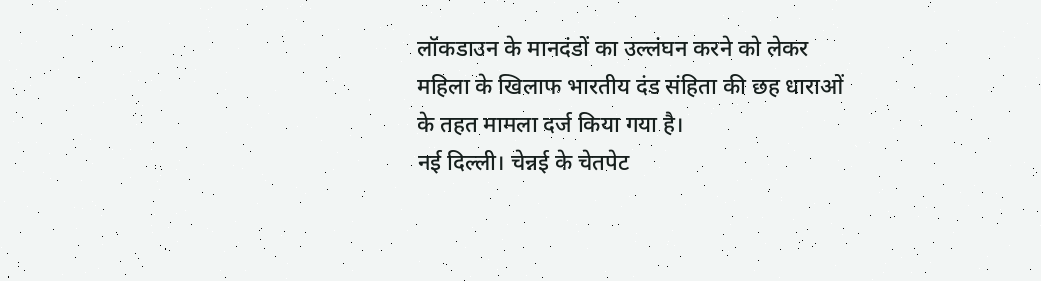लॉकडाउन के मानदंडों का उल्लंघन करने को लेकर महिला के खिलाफ भारतीय दंड संहिता की छह धाराओं के तहत मामला दर्ज किया गया है।
नई दिल्ली। चेन्नई के चेतपेट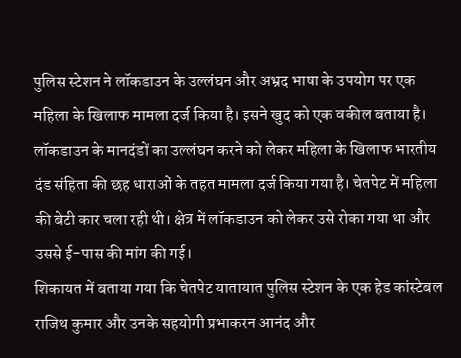पुलिस स्टेशन ने लॉकडाउन के उल्लंघन और अभ्रद भाषा के उपयोग पर एक महिला के खिलाफ मामला दर्ज किया है। इसने खुद को एक वकील बताया है। लॉकडाउन के मानदंडों का उल्लंघन करने को लेकर महिला के खिलाफ भारतीय दंड संहिता की छह धाराओं के तहत मामला दर्ज किया गया है। चेतपेट में महिला की बेटी कार चला रही थी। क्षेत्र में लॉकडाउन को लेकर उसे रोका गया था और उससे ई-पास की मांग की गई।
शिकायत में बताया गया कि चेतपेट यातायात पुलिस स्टेशन के एक हेड कांस्टेबल राजिथ कुमार और उनके सहयोगी प्रभाकरन आनंद और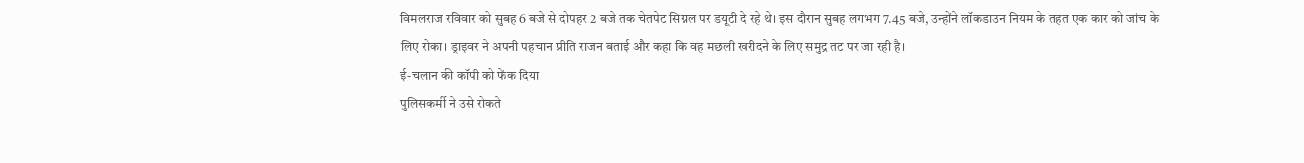विमलराज रविवार को सुबह 6 बजे से दोपहर 2 बजे तक चेतपेट सिग्नल पर डयूटी दे रहे थे। इस दौरान सुबह लगभग 7.45 बजे, उन्होंने लॉकडाउन नियम के तहत एक कार को जांच के लिए रोका। ड्राइवर ने अपनी पहचान प्रीति राजन बताई और कहा कि वह मछली खरीदने के लिए समुद्र तट पर जा रही है।
ई-चलान की कॉपी को फेंक दिया
पुलिसकर्मी ने उसे रोकते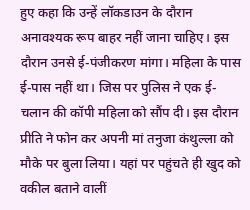हुए कहा कि उन्हें लॉकडाउन के दौरान अनावश्यक रूप बाहर नहीं जाना चाहिए। इस दौरान उनसे ई-पंजीकरण मांगा। महिला के पास ई-पास नहीं था। जिस पर पुलिस ने एक ई-चलान की कॉपी महिला को सौंप दी। इस दौरान प्रीति ने फोन कर अपनी मां तनुजा कंथुल्ला को मौके पर बुला लिया। यहां पर पहुंचते ही खुद को वकील बताने वालीं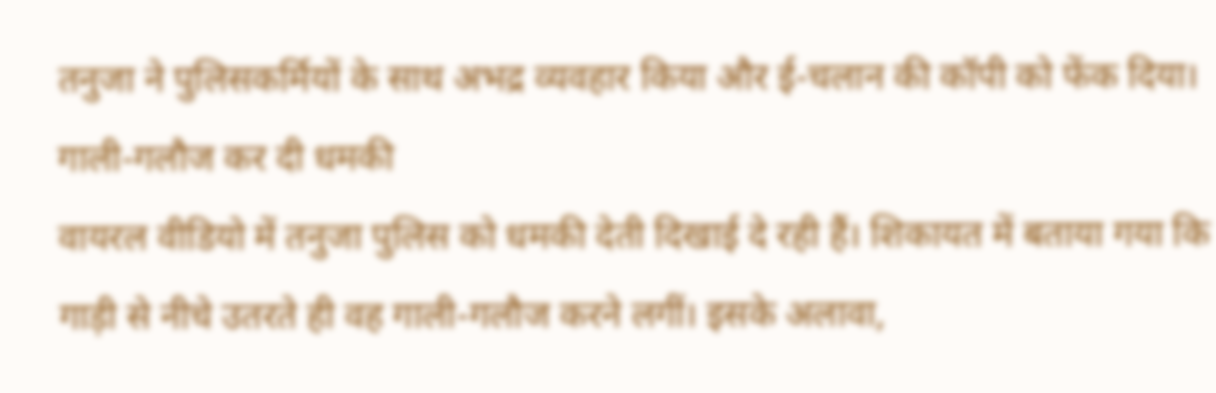तनुजा ने पुलिसकर्मियों के साथ अभद्र व्यवहार किया और ई-चलान की कॉपी को फेंक दिया।
गाली-गलौज कर दी धमकी
वायरल वीडियो में तनुजा पुलिस को धमकी देती दिखाई दे रही हैं। शिकायत में बताया गया कि गाड़ी से नीचे उतरते ही वह गाली-गलौज करने लगीं। इसके अलावा,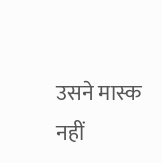उसने मास्क नहीं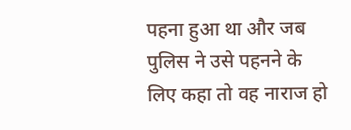पहना हुआ था और जब पुलिस ने उसे पहनने के लिए कहा तो वह नाराज हो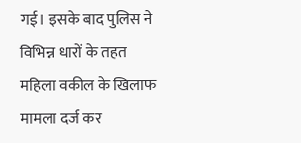गई। इसके बाद पुलिस ने विभिन्न धारों के तहत महिला वकील के खिलाफ मामला दर्ज कर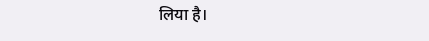लिया है।